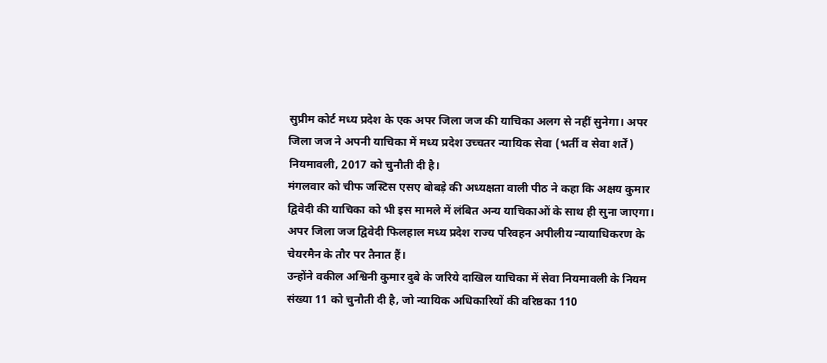सुप्रीम कोर्ट मध्य प्रदेश के एक अपर जिला जज की याचिका अलग से नहीं सुनेगा। अपर जिला जज ने अपनी याचिका में मध्य प्रदेश उच्चतर न्यायिक सेवा (भर्ती व सेवा शर्तें) नियमावली, 2017 को चुनौती दी है।
मंगलवार को चीफ जस्टिस एसए बोबड़े की अध्यक्षता वाली पीठ ने कहा कि अक्षय कुमार द्विवेदी की याचिका को भी इस मामले में लंबित अन्य याचिकाओं के साथ ही सुना जाएगा। अपर जिला जज द्विवेदी फिलहाल मध्य प्रदेश राज्य परिवहन अपीलीय न्यायाधिकरण के चेयरमैन के तौर पर तैनात हैं।
उन्होंने वकील अश्विनी कुमार दुबे के जरिये दाखिल याचिका में सेवा नियमावली के नियम संख्या 11 को चुनौती दी है, जो न्यायिक अधिकारियों की वरिष्ठका 110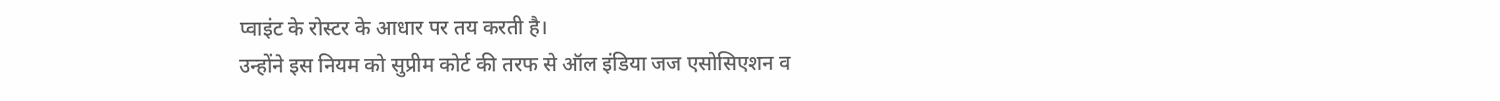प्वाइंट के रोस्टर के आधार पर तय करती है।
उन्होंने इस नियम को सुप्रीम कोर्ट की तरफ से ऑल इंडिया जज एसोसिएशन व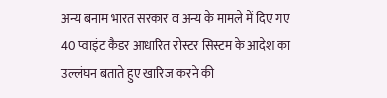अन्य बनाम भारत सरकार व अन्य के मामले में दिए गए 40 प्वाइंट कैडर आधारित रोस्टर सिस्टम के आदेश का उल्लंघन बताते हुए खारिज करने की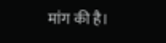मांग की है।